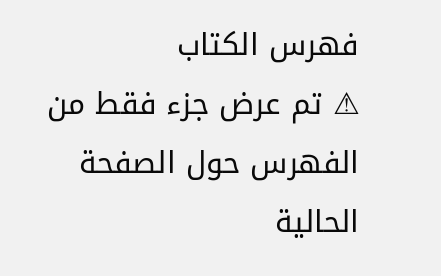فهرس الكتاب
⚠ تم عرض جزء فقط من الفهرس حول الصفحة الحالية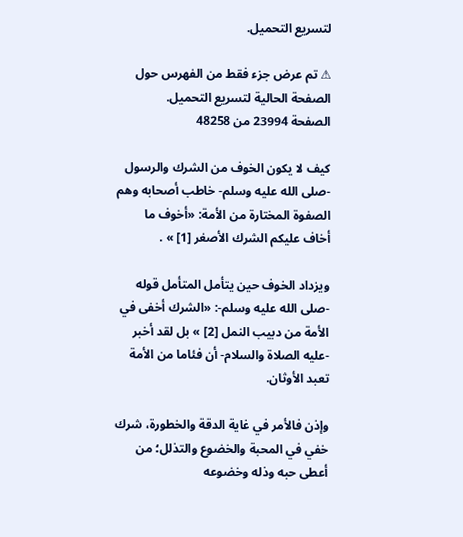لتسريع التحميل.

⚠ تم عرض جزء فقط من الفهرس حول الصفحة الحالية لتسريع التحميل.
الصفحة 23994 من 48258

كيف لا يكون الخوف من الشرك والرسول -صلى الله عليه وسلم- خاطب أصحابه وهم الصفوة المختارة من الأمة: «أخوف ما أخاف عليكم الشرك الأصغر [1] » .

ويزداد الخوف حين يتأمل المتأمل قوله -صلى الله عليه وسلم-: «الشرك أخفى في الأمة من دبيب النمل [2] » بل لقد أخبر -عليه الصلاة والسلام- أن فئاما من الأمة تعبد الأوثان.

وإذن فالأمر في غاية الدقة والخطورة، شرك خفي في المحبة والخضوع والتذلل؛ من أعطى حبه وذله وخضوعه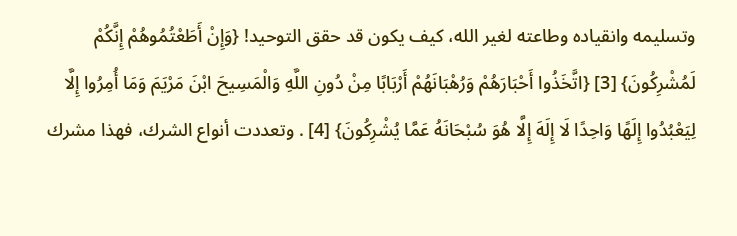وتسليمه وانقياده وطاعته لغير الله، كيف يكون قد حقق التوحيد! {وَإِنْ أَطَعْتُمُوهُمْ إِنَّكُمْ لَمُشْرِكُونَ} [3] {اتَّخَذُوا أَحْبَارَهُمْ وَرُهْبَانَهُمْ أَرْبَابًا مِنْ دُونِ اللَّهِ وَالْمَسِيحَ ابْنَ مَرْيَمَ وَمَا أُمِرُوا إِلَّا لِيَعْبُدُوا إِلَهًا وَاحِدًا لَا إِلَهَ إِلَّا هُوَ سُبْحَانَهُ عَمَّا يُشْرِكُونَ} [4] . وتعددت أنواع الشرك، فهذا مشرك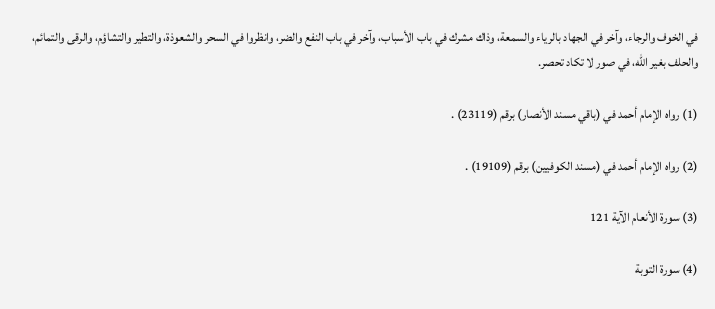في الخوف والرجاء، وآخر في الجهاد بالرياء والسمعة، وذاك مشرك في باب الأسباب، وآخر في باب النفع والضر، وانظروا في السحر والشعوذة، والتطير والتشاؤم، والرقى والتمائم، والحلف بغير الله، في صور لا تكاد تحصر.

(1) رواه الإمام أحمد في (باقي مسند الأنصار) برقم (23119) .

(2) رواه الإمام أحمد في (مسند الكوفيين) برقم (19109) .

(3) سورة الأنعام الآية 121

(4) سورة التوبة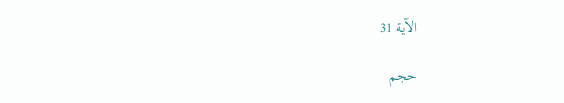الآية 31

حجم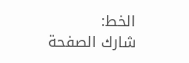الخط:
شارك الصفحة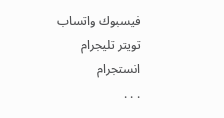فيسبوك واتساب تويتر تليجرام انستجرام
. . .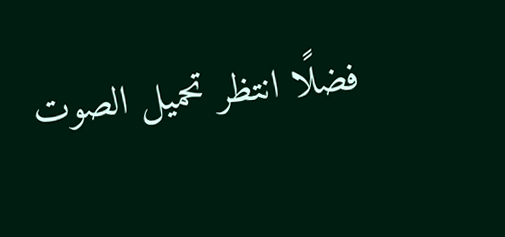فضلًا انتظر تحميل الصوت